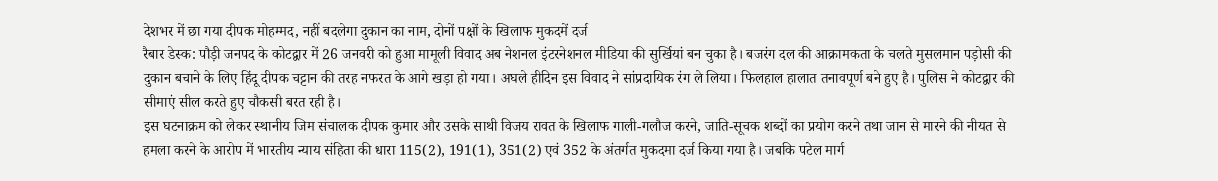देशभर में छा गया दीपक मोहम्मद, नहीं बदलेगा दुकान का नाम, दोनों पक्षों के खिलाफ मुकदमें दर्ज
रैबार डेस्क: पौड़ी जनपद के कोटद्वार में 26 जनवरी को हुआ मामूली विवाद अब नेशनल इंटरनेशनल मीडिया की सुर्खियां बन चुका है। बजरंग दल की आक्रामकता के चलते मुसलमान पड़ोसी की दुकान बचाने के लिए हिंदू दीपक चट्टान की तरह नफरत के आगे खड़ा हो गया। अघले हीदिन इस विवाद ने सांप्रदायिक रंग ले लिया। फिलहाल हालात तनावपूर्ण बने हुए है। पुलिस ने कोटद्वार की सीमाएं सील करते हुए चौकसी बरत रही है।
इस घटनाक्रम को लेकर स्थानीय जिम संचालक दीपक कुमार और उसके साथी विजय रावत के खिलाफ गाली-गलौज करने, जाति-सूचक शब्दों का प्रयोग करने तथा जान से मारने की नीयत से हमला करने के आरोप में भारतीय न्याय संहिता की धारा 115(2), 191(1), 351(2) एवं 352 के अंतर्गत मुकदमा दर्ज किया गया है। जबकि पटेल मार्ग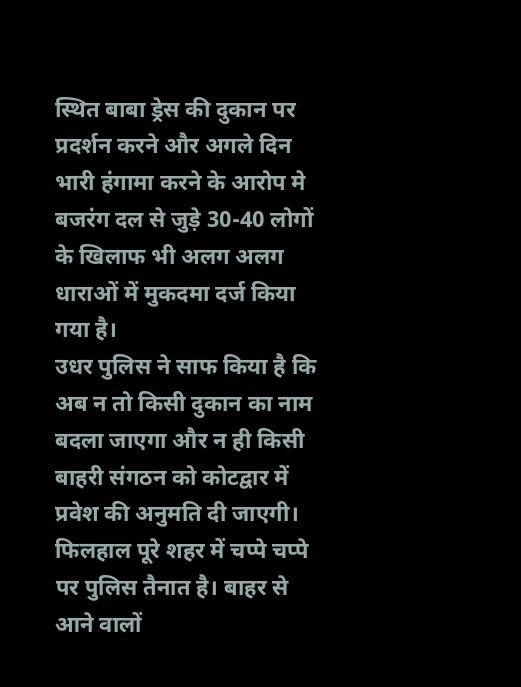स्थित बाबा ड्रेस की दुकान पर प्रदर्शन करने और अगले दिन भारी हंगामा करने के आरोप मे बजरंग दल से जुड़े 30-40 लोगों के खिलाफ भी अलग अलग धाराओं में मुकदमा दर्ज किया गया है।
उधर पुलिस ने साफ किया है कि अब न तो किसी दुकान का नाम बदला जाएगा और न ही किसी बाहरी संगठन को कोटद्वार में प्रवेश की अनुमति दी जाएगी। फिलहाल पूरे शहर में चप्पे चप्पे पर पुलिस तैनात है। बाहर से आने वालों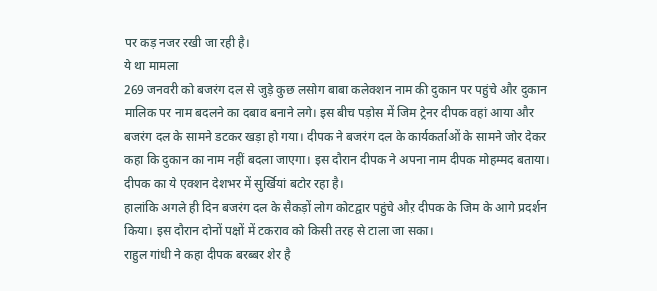पर कड़ नजर रखी जा रही है।
ये था मामला
269 जनवरी को बजरंग दल से जुड़े कुछ लसोग बाबा कलेक्शन नाम की दुकान पर पहुंचे और दुकान मालिक पर नाम बदलने का दबाव बनाने लगे। इस बीच पड़ोस में जिम ट्रेनर दीपक वहां आया और बजरंग दल के सामने डटकर खड़ा हो गया। दीपक ने बजरंग दल के कार्यकर्ताओं के सामने जोर देकर कहा कि दुकान का नाम नहीं बदला जाएगा। इस दौरान दीपक ने अपना नाम दीपक मोहम्मद बताया। दीपक का ये एक्शन देशभर में सुर्खियां बटोर रहा है।
हालांकि अगले ही दिन बजरंग दल के सैकड़ों लोग कोटद्वार पहुंचे औऱ दीपक के जिम के आगे प्रदर्शन किया। इस दौरान दोनों पक्षों में टकराव को किसी तरह से टाला जा सका।
राहुल गांधी ने कहा दीपक बरब्बर शेर है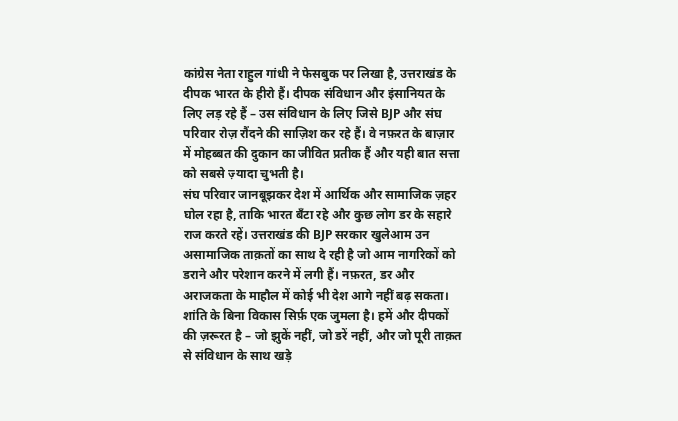कांग्रेस नेता राहुल गांधी ने फेसबुक पर लिखा है, उत्तराखंड के दीपक भारत के हीरो हैं। दीपक संविधान और इंसानियत के लिए लड़ रहे हैं – उस संविधान के लिए जिसे BJP और संघ परिवार रोज़ रौंदने की साज़िश कर रहे हैं। वे नफ़रत के बाज़ार में मोहब्बत की दुकान का जीवित प्रतीक हैं और यही बात सत्ता को सबसे ज़्यादा चुभती है।
संघ परिवार जानबूझकर देश में आर्थिक और सामाजिक ज़हर घोल रहा है, ताकि भारत बँटा रहे और कुछ लोग डर के सहारे राज करते रहें। उत्तराखंड की BJP सरकार खुलेआम उन असामाजिक ताक़तों का साथ दे रही है जो आम नागरिकों को डराने और परेशान करने में लगी हैं। नफ़रत, डर और अराजकता के माहौल में कोई भी देश आगे नहीं बढ़ सकता। शांति के बिना विकास सिर्फ़ एक जुमला है। हमें और दीपकों की ज़रूरत है – जो झुकें नहीं, जो डरें नहीं, और जो पूरी ताक़त से संविधान के साथ खड़े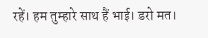रहें। हम तुम्हारे साथ हैं भाई। डरो मत।